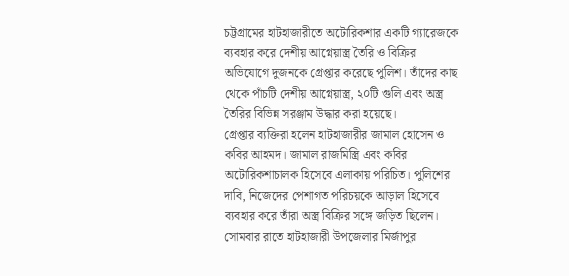চট্টগ্রামের হাটহাজারীতে অটোরিকশার একটি গ্যারেজকে ব্যবহার করে দেশীয় আগ্নেয়াস্ত্র তৈরি ও বিক্রির অভিযোগে দুজনকে গ্রেপ্তার করেছে পুলিশ। তাঁদের কাছ থেকে পাঁচটি দেশীয় আগ্নেয়াস্ত্র, ২০টি গুলি এবং অস্ত্র তৈরির বিভিন্ন সরঞ্জাম উদ্ধার করা হয়েছে।
গ্রেপ্তার ব্যক্তিরা হলেন হাটহাজারীর জামাল হোসেন ও কবির আহমদ। জামাল রাজমিস্ত্রি এবং কবির অটোরিকশাচালক হিসেবে এলাকায় পরিচিত। পুলিশের দাবি, নিজেদের পেশাগত পরিচয়কে আড়াল হিসেবে ব্যবহার করে তাঁরা অস্ত্র বিক্রির সঙ্গে জড়িত ছিলেন।
সোমবার রাতে হাটহাজারী উপজেলার মির্জাপুর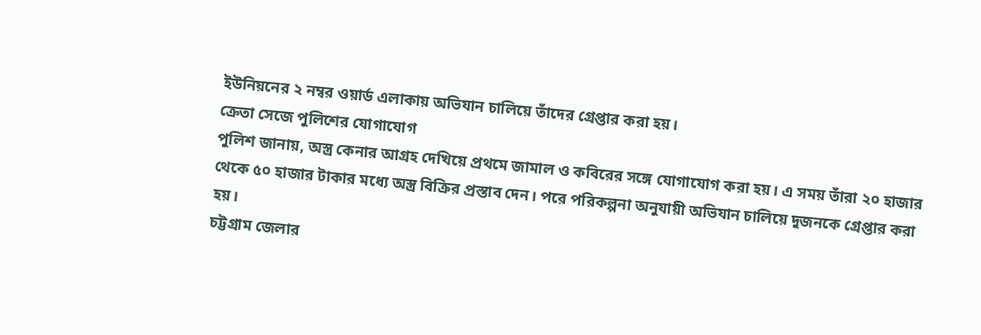ইউনিয়নের ২ নম্বর ওয়ার্ড এলাকায় অভিযান চালিয়ে তাঁদের গ্রেপ্তার করা হয়।
ক্রেতা সেজে পুলিশের যোগাযোগ
পুলিশ জানায়, অস্ত্র কেনার আগ্রহ দেখিয়ে প্রথমে জামাল ও কবিরের সঙ্গে যোগাযোগ করা হয়। এ সময় তাঁরা ২০ হাজার থেকে ৫০ হাজার টাকার মধ্যে অস্ত্র বিক্রির প্রস্তাব দেন। পরে পরিকল্পনা অনুযায়ী অভিযান চালিয়ে দুজনকে গ্রেপ্তার করা হয়।
চট্টগ্রাম জেলার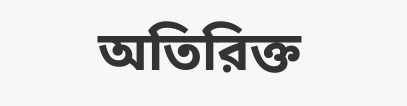অতিরিক্ত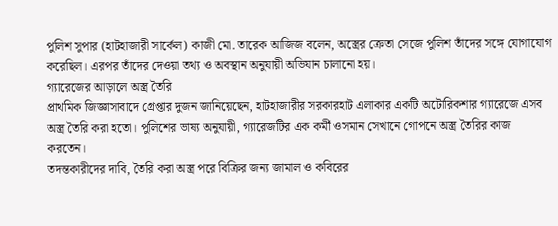পুলিশ সুপার (হাটহাজারী সার্কেল) কাজী মো. তারেক আজিজ বলেন, অস্ত্রের ক্রেতা সেজে পুলিশ তাঁদের সঙ্গে যোগাযোগ করেছিল। এরপর তাঁদের দেওয়া তথ্য ও অবস্থান অনুযায়ী অভিযান চালানো হয়।
গ্যারেজের আড়ালে অস্ত্র তৈরি
প্রাথমিক জিজ্ঞাসাবাদে গ্রেপ্তার দুজন জানিয়েছেন, হাটহাজারীর সরকারহাট এলাকার একটি অটোরিকশার গ্যারেজে এসব অস্ত্র তৈরি করা হতো। পুলিশের ভাষ্য অনুযায়ী, গ্যারেজটির এক কর্মী ওসমান সেখানে গোপনে অস্ত্র তৈরির কাজ করতেন।
তদন্তকারীদের দাবি, তৈরি করা অস্ত্র পরে বিক্রির জন্য জামাল ও কবিরের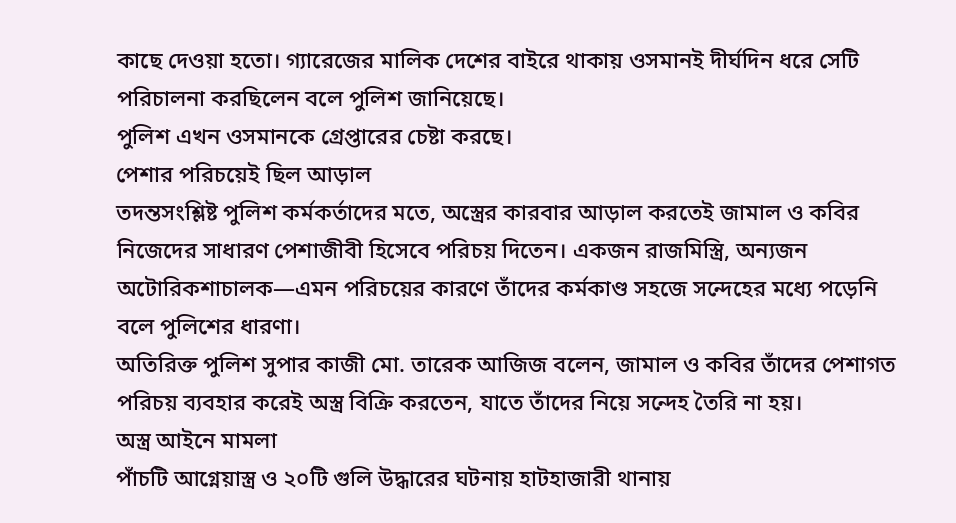কাছে দেওয়া হতো। গ্যারেজের মালিক দেশের বাইরে থাকায় ওসমানই দীর্ঘদিন ধরে সেটি পরিচালনা করছিলেন বলে পুলিশ জানিয়েছে।
পুলিশ এখন ওসমানকে গ্রেপ্তারের চেষ্টা করছে।
পেশার পরিচয়েই ছিল আড়াল
তদন্তসংশ্লিষ্ট পুলিশ কর্মকর্তাদের মতে, অস্ত্রের কারবার আড়াল করতেই জামাল ও কবির নিজেদের সাধারণ পেশাজীবী হিসেবে পরিচয় দিতেন। একজন রাজমিস্ত্রি, অন্যজন অটোরিকশাচালক—এমন পরিচয়ের কারণে তাঁদের কর্মকাণ্ড সহজে সন্দেহের মধ্যে পড়েনি বলে পুলিশের ধারণা।
অতিরিক্ত পুলিশ সুপার কাজী মো. তারেক আজিজ বলেন, জামাল ও কবির তাঁদের পেশাগত পরিচয় ব্যবহার করেই অস্ত্র বিক্রি করতেন, যাতে তাঁদের নিয়ে সন্দেহ তৈরি না হয়।
অস্ত্র আইনে মামলা
পাঁচটি আগ্নেয়াস্ত্র ও ২০টি গুলি উদ্ধারের ঘটনায় হাটহাজারী থানায়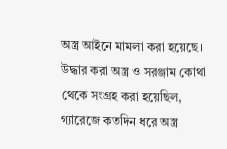অস্ত্র আইনে মামলা করা হয়েছে। উদ্ধার করা অস্ত্র ও সরঞ্জাম কোথা থেকে সংগ্রহ করা হয়েছিল, গ্যারেজে কতদিন ধরে অস্ত্র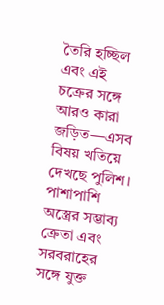তৈরি হচ্ছিল এবং এই চক্রের সঙ্গে আরও কারা জড়িত—এসব বিষয় খতিয়ে দেখছে পুলিশ।
পাশাপাশি অস্ত্রের সম্ভাব্য ক্রেতা এবং সরবরাহের সঙ্গে যুক্ত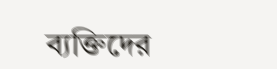ব্যক্তিদের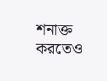শনাক্ত করতেও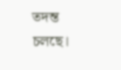তদন্ত চলছে।